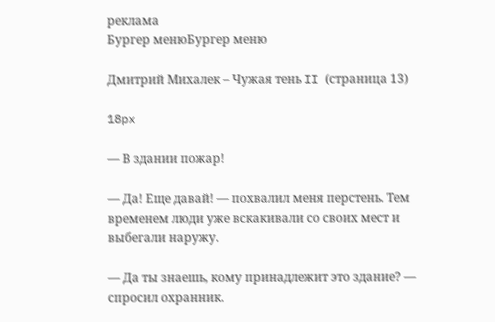реклама
Бургер менюБургер меню

Дмитрий Михалек – Чужая тень II (страница 13)

18px

— В здании пожар!

— Да! Еще давай! — похвалил меня перстень. Тем временем люди уже вскакивали со своих мест и выбегали наружу.

— Да ты знаешь, кому принадлежит это здание? — спросил охранник.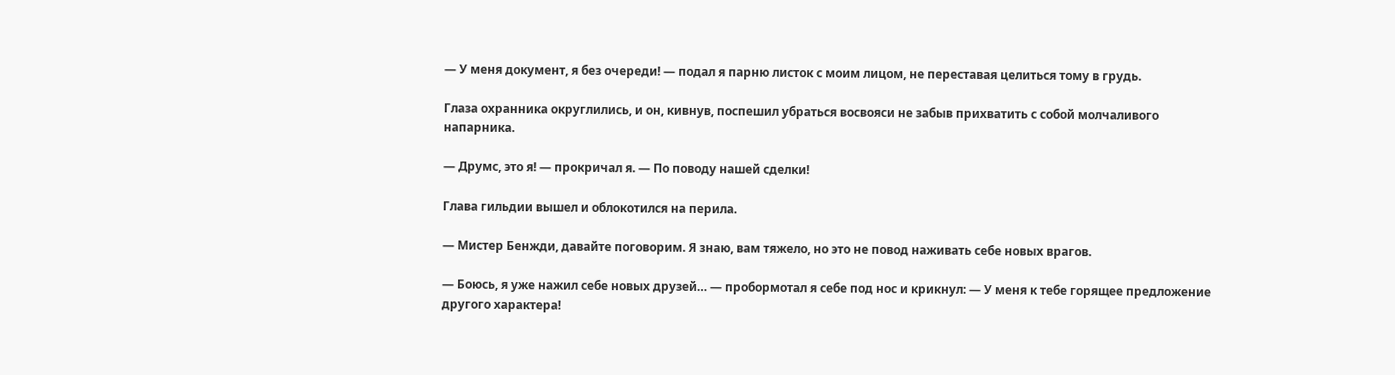— У меня документ, я без очереди! — подал я парню листок с моим лицом, не переставая целиться тому в грудь.

Глаза охранника округлились, и он, кивнув, поспешил убраться восвояси не забыв прихватить с собой молчаливого напарника.

— Друмс, это я! — прокричал я. — По поводу нашей сделки!

Глава гильдии вышел и облокотился на перила.

— Мистер Бенжди, давайте поговорим. Я знаю, вам тяжело, но это не повод наживать себе новых врагов.

— Боюсь, я уже нажил себе новых друзей… — пробормотал я себе под нос и крикнул: — У меня к тебе горящее предложение другого характера!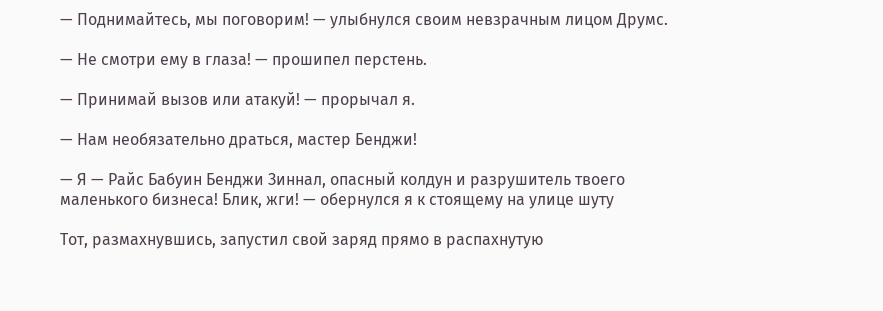— Поднимайтесь, мы поговорим! — улыбнулся своим невзрачным лицом Друмс.

— Не смотри ему в глаза! — прошипел перстень.

— Принимай вызов или атакуй! — прорычал я.

— Нам необязательно драться, мастер Бенджи!

— Я — Райс Бабуин Бенджи Зиннал, опасный колдун и разрушитель твоего маленького бизнеса! Блик, жги! — обернулся я к стоящему на улице шуту

Тот, размахнувшись, запустил свой заряд прямо в распахнутую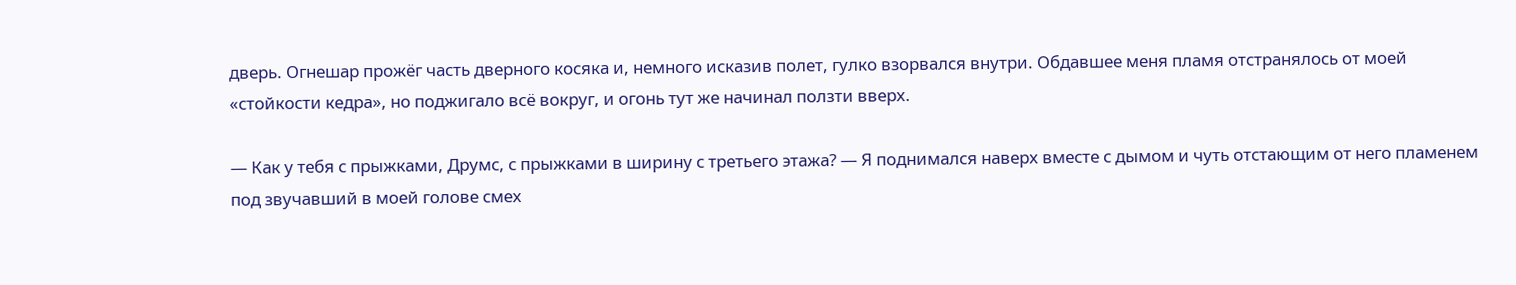дверь. Огнешар прожёг часть дверного косяка и, немного исказив полет, гулко взорвался внутри. Обдавшее меня пламя отстранялось от моей «стойкости кедра», но поджигало всё вокруг, и огонь тут же начинал ползти вверх.

— Как у тебя с прыжками, Друмс, с прыжками в ширину с третьего этажа? — Я поднимался наверх вместе с дымом и чуть отстающим от него пламенем под звучавший в моей голове смех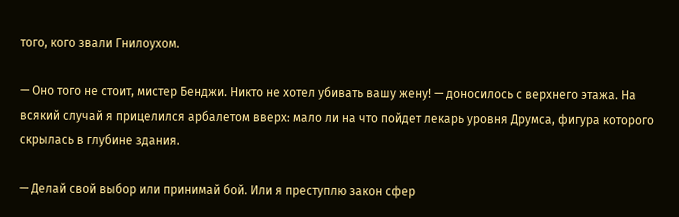того, кого звали Гнилоухом.

— Оно того не стоит, мистер Бенджи. Никто не хотел убивать вашу жену! — доносилось с верхнего этажа. На всякий случай я прицелился арбалетом вверх: мало ли на что пойдет лекарь уровня Друмса, фигура которого скрылась в глубине здания.

— Делай свой выбор или принимай бой. Или я преступлю закон сфер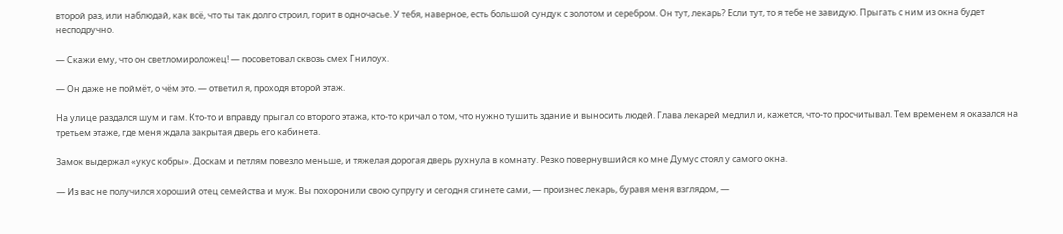второй раз, или наблюдай, как всё, что ты так долго строил, горит в одночасье. У тебя, наверное, есть большой сундук с золотом и серебром. Он тут, лекарь? Если тут, то я тебе не завидую. Прыгать с ним из окна будет несподручно.

— Скажи ему, что он светломироложец! — посоветовал сквозь смех Гнилоух.

— Он даже не поймёт, о чём это. — ответил я, проходя второй этаж.

На улице раздался шум и гам. Кто-то и вправду прыгал со второго этажа, кто-то кричал о том, что нужно тушить здание и выносить людей. Глава лекарей медлил и, кажется, что-то просчитывал. Тем временем я оказался на третьем этаже, где меня ждала закрытая дверь его кабинета.

Замок выдержал «укус кобры». Доскам и петлям повезло меньше, и тяжелая дорогая дверь рухнула в комнату. Резко повернувшийся ко мне Думус стоял у самого окна.

— Из вас не получился хороший отец семейства и муж. Вы похоронили свою супругу и сегодня сгинете сами, — произнес лекарь, буравя меня взглядом, —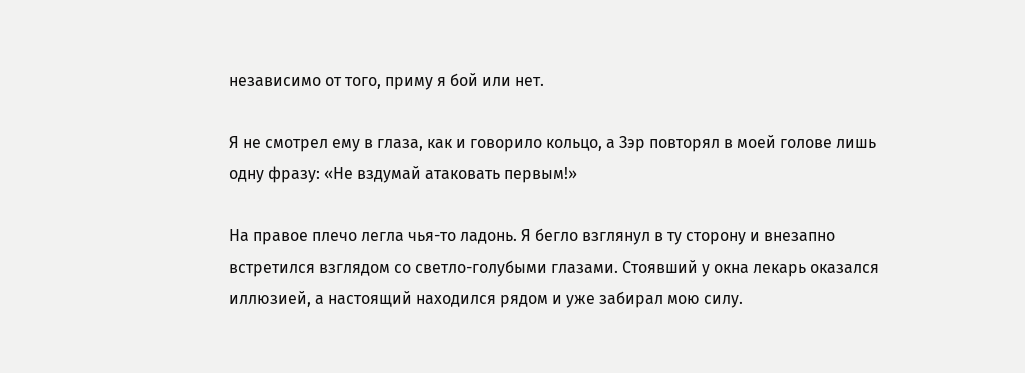независимо от того, приму я бой или нет.

Я не смотрел ему в глаза, как и говорило кольцо, а Зэр повторял в моей голове лишь одну фразу: «Не вздумай атаковать первым!»

На правое плечо легла чья-то ладонь. Я бегло взглянул в ту сторону и внезапно встретился взглядом со светло-голубыми глазами. Стоявший у окна лекарь оказался иллюзией, а настоящий находился рядом и уже забирал мою силу.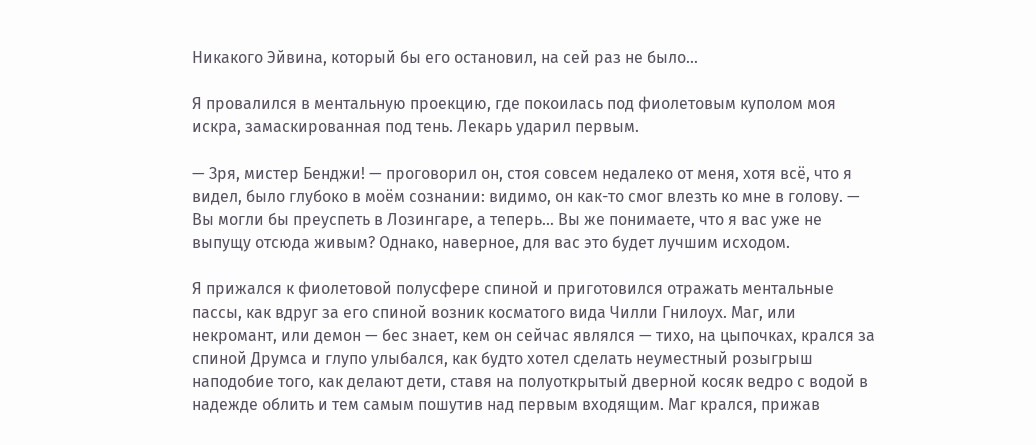Никакого Эйвина, который бы его остановил, на сей раз не было…

Я провалился в ментальную проекцию, где покоилась под фиолетовым куполом моя искра, замаскированная под тень. Лекарь ударил первым.

— Зря, мистер Бенджи! — проговорил он, стоя совсем недалеко от меня, хотя всё, что я видел, было глубоко в моём сознании: видимо, он как-то смог влезть ко мне в голову. — Вы могли бы преуспеть в Лозингаре, а теперь… Вы же понимаете, что я вас уже не выпущу отсюда живым? Однако, наверное, для вас это будет лучшим исходом.

Я прижался к фиолетовой полусфере спиной и приготовился отражать ментальные пассы, как вдруг за его спиной возник косматого вида Чилли Гнилоух. Маг, или некромант, или демон — бес знает, кем он сейчас являлся — тихо, на цыпочках, крался за спиной Друмса и глупо улыбался, как будто хотел сделать неуместный розыгрыш наподобие того, как делают дети, ставя на полуоткрытый дверной косяк ведро с водой в надежде облить и тем самым пошутив над первым входящим. Маг крался, прижав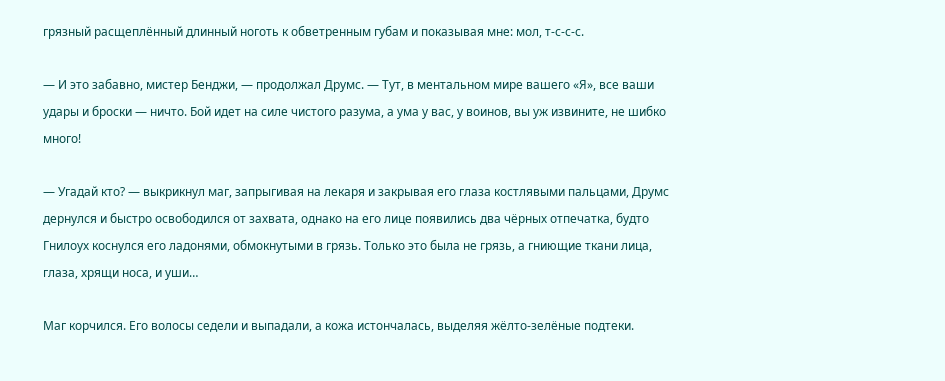грязный расщеплённый длинный ноготь к обветренным губам и показывая мне: мол, т-с-с-с.

— И это забавно, мистер Бенджи, — продолжал Друмс. — Тут, в ментальном мире вашего «Я», все ваши удары и броски — ничто. Бой идет на силе чистого разума, а ума у вас, у воинов, вы уж извините, не шибко много!

— Угадай кто? — выкрикнул маг, запрыгивая на лекаря и закрывая его глаза костлявыми пальцами, Друмс дернулся и быстро освободился от захвата, однако на его лице появились два чёрных отпечатка, будто Гнилоух коснулся его ладонями, обмокнутыми в грязь. Только это была не грязь, а гниющие ткани лица, глаза, хрящи носа, и уши…

Маг корчился. Его волосы седели и выпадали, а кожа истончалась, выделяя жёлто-зелёные подтеки.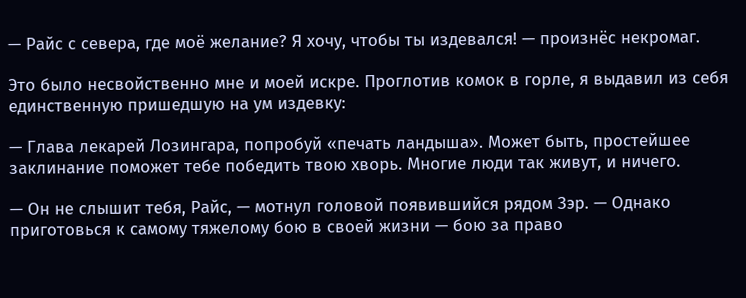— Райс с севера, где моё желание? Я хочу, чтобы ты издевался! — произнёс некромаг.

Это было несвойственно мне и моей искре. Проглотив комок в горле, я выдавил из себя единственную пришедшую на ум издевку:

— Глава лекарей Лозингара, попробуй «печать ландыша». Может быть, простейшее заклинание поможет тебе победить твою хворь. Многие люди так живут, и ничего.

— Он не слышит тебя, Райс, — мотнул головой появившийся рядом Зэр. — Однако приготовься к самому тяжелому бою в своей жизни — бою за право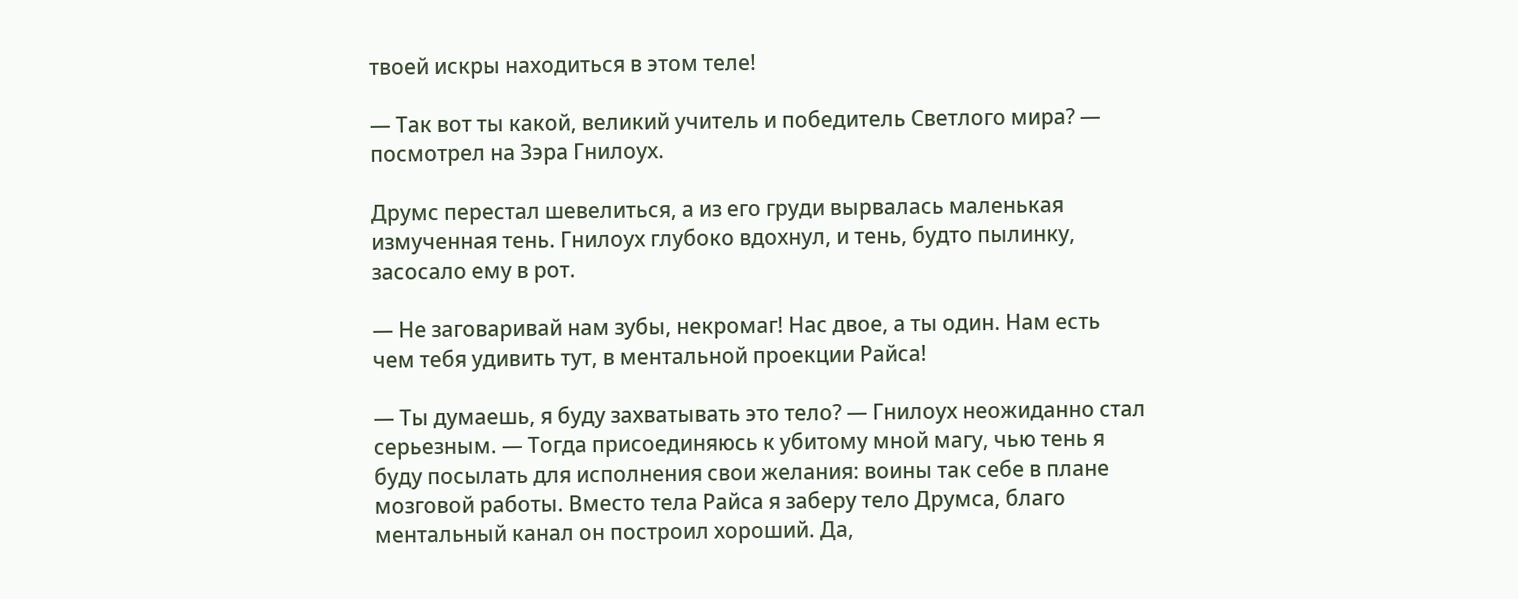твоей искры находиться в этом теле!

— Так вот ты какой, великий учитель и победитель Светлого мира? — посмотрел на Зэра Гнилоух.

Друмс перестал шевелиться, а из его груди вырвалась маленькая измученная тень. Гнилоух глубоко вдохнул, и тень, будто пылинку, засосало ему в рот.

— Не заговаривай нам зубы, некромаг! Нас двое, а ты один. Нам есть чем тебя удивить тут, в ментальной проекции Райса!

— Ты думаешь, я буду захватывать это тело? — Гнилоух неожиданно стал серьезным. — Тогда присоединяюсь к убитому мной магу, чью тень я буду посылать для исполнения свои желания: воины так себе в плане мозговой работы. Вместо тела Райса я заберу тело Друмса, благо ментальный канал он построил хороший. Да,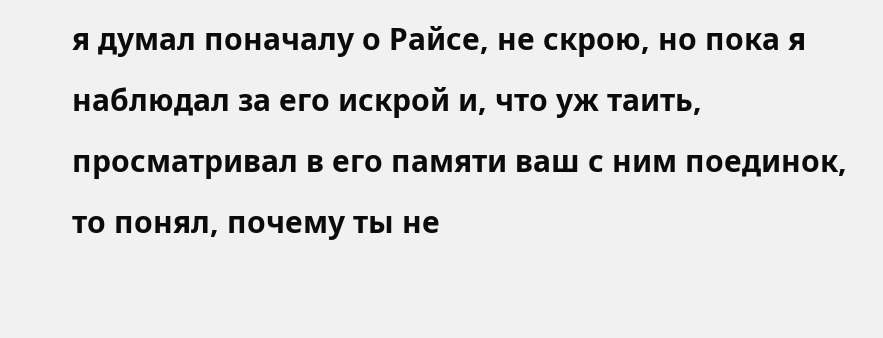я думал поначалу о Райсе, не скрою, но пока я наблюдал за его искрой и, что уж таить, просматривал в его памяти ваш с ним поединок, то понял, почему ты не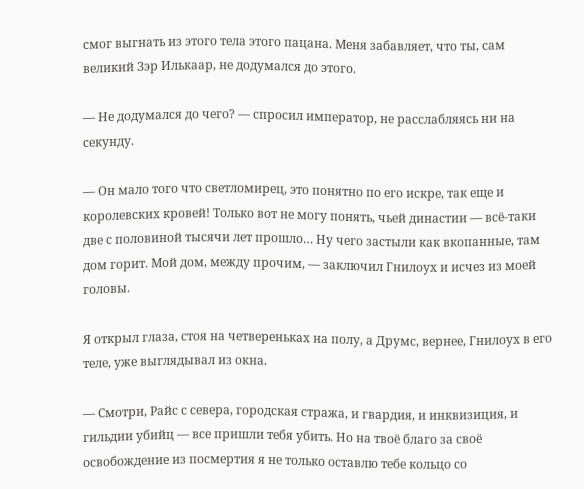смог выгнать из этого тела этого пацана. Меня забавляет, что ты, сам великий Зэр Илькаар, не додумался до этого.

— Не додумался до чего? — спросил император, не расслабляясь ни на секунду.

— Он мало того что светломирец, это понятно по его искре, так еще и королевских кровей! Только вот не могу понять, чьей династии — всё-таки две с половиной тысячи лет прошло… Ну чего застыли как вкопанные, там дом горит. Мой дом, между прочим, — заключил Гнилоух и исчез из моей головы.

Я открыл глаза, стоя на четвереньках на полу, а Друмс, вернее, Гнилоух в его теле, уже выглядывал из окна.

— Смотри, Райс с севера, городская стража, и гвардия, и инквизиция, и гильдии убийц — все пришли тебя убить. Но на твоё благо за своё освобождение из посмертия я не только оставлю тебе кольцо со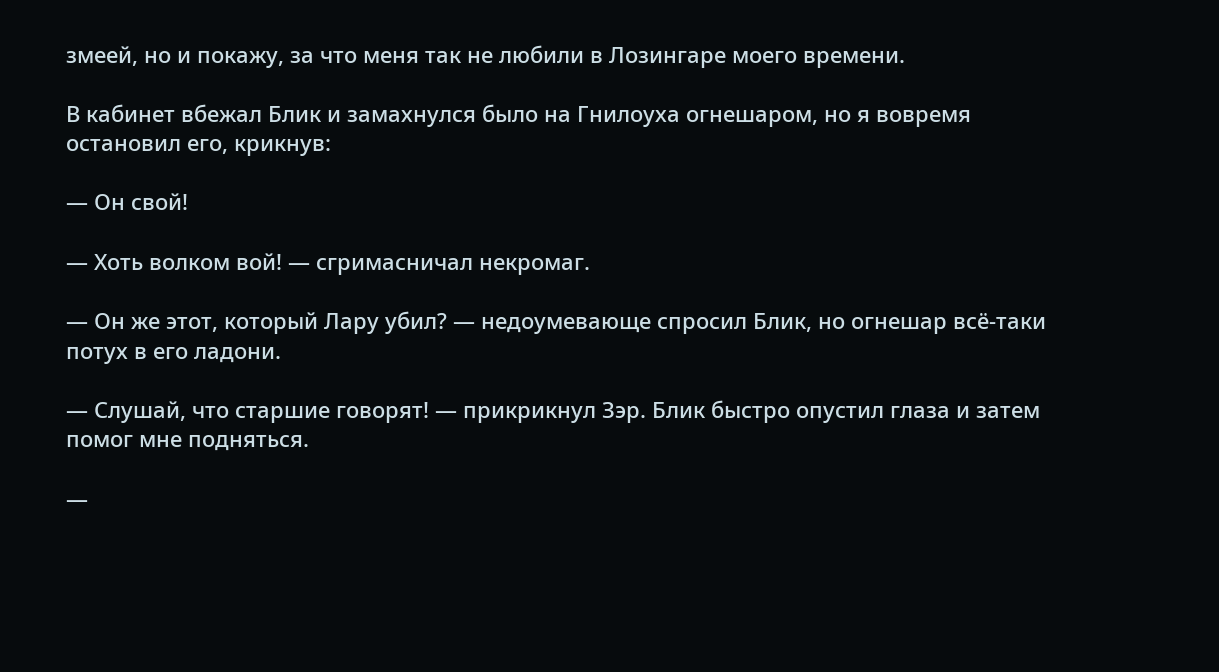змеей, но и покажу, за что меня так не любили в Лозингаре моего времени.

В кабинет вбежал Блик и замахнулся было на Гнилоуха огнешаром, но я вовремя остановил его, крикнув:

— Он свой!

— Хоть волком вой! — сгримасничал некромаг.

— Он же этот, который Лару убил? — недоумевающе спросил Блик, но огнешар всё-таки потух в его ладони.

— Слушай, что старшие говорят! — прикрикнул Зэр. Блик быстро опустил глаза и затем помог мне подняться.

—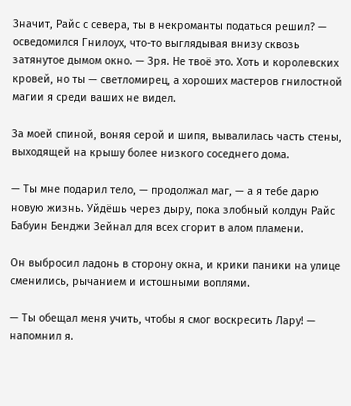Значит, Райс с севера, ты в некроманты податься решил? — осведомился Гнилоух, что-то выглядывая внизу сквозь затянутое дымом окно. — Зря. Не твоё это. Хоть и королевских кровей, но ты — светломирец, а хороших мастеров гнилостной магии я среди ваших не видел.

За моей спиной, воняя серой и шипя, вывалилась часть стены, выходящей на крышу более низкого соседнего дома.

— Ты мне подарил тело, — продолжал маг, — а я тебе дарю новую жизнь. Уйдёшь через дыру, пока злобный колдун Райс Бабуин Бенджи Зейнал для всех сгорит в алом пламени.

Он выбросил ладонь в сторону окна, и крики паники на улице сменились, рычанием и истошными воплями.

— Ты обещал меня учить, чтобы я смог воскресить Лару! — напомнил я.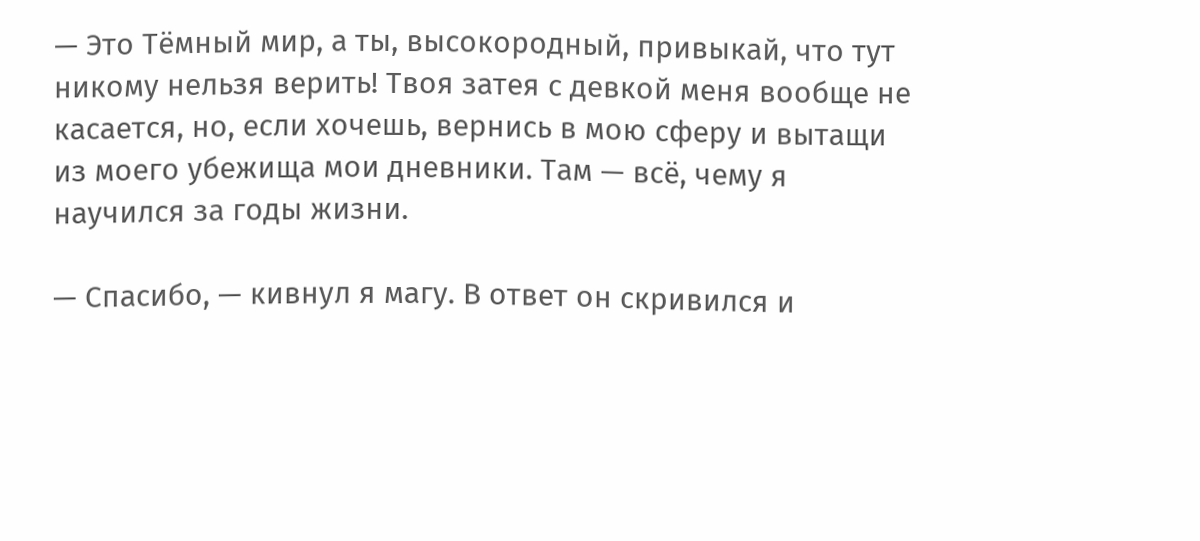— Это Тёмный мир, а ты, высокородный, привыкай, что тут никому нельзя верить! Твоя затея с девкой меня вообще не касается, но, если хочешь, вернись в мою сферу и вытащи из моего убежища мои дневники. Там — всё, чему я научился за годы жизни.

— Спасибо, — кивнул я магу. В ответ он скривился и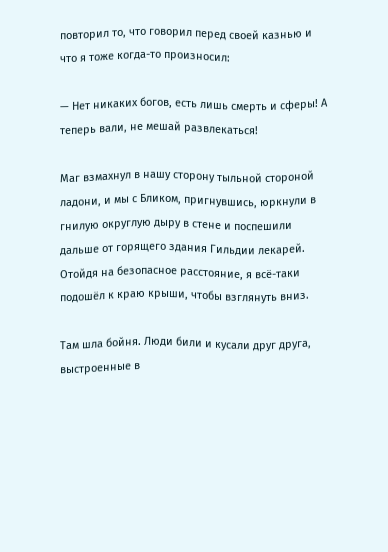повторил то, что говорил перед своей казнью и что я тоже когда-то произносил:

— Нет никаких богов, есть лишь смерть и сферы! А теперь вали, не мешай развлекаться!

Маг взмахнул в нашу сторону тыльной стороной ладони, и мы с Бликом, пригнувшись, юркнули в гнилую округлую дыру в стене и поспешили дальше от горящего здания Гильдии лекарей. Отойдя на безопасное расстояние, я всё-таки подошёл к краю крыши, чтобы взглянуть вниз.

Там шла бойня. Люди били и кусали друг друга, выстроенные в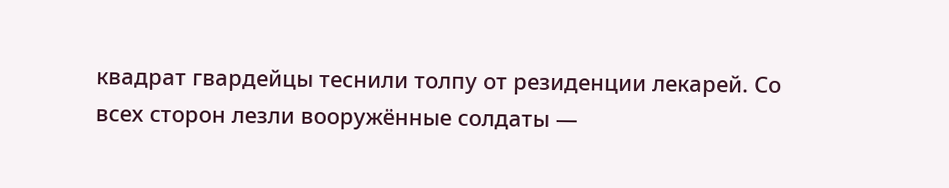квадрат гвардейцы теснили толпу от резиденции лекарей. Со всех сторон лезли вооружённые солдаты —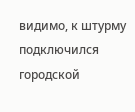видимо, к штурму подключился городской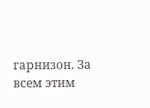гарнизон. За всем этим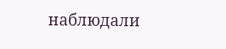наблюдали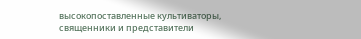высокопоставленные культиваторы, священники и представители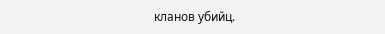кланов убийц.